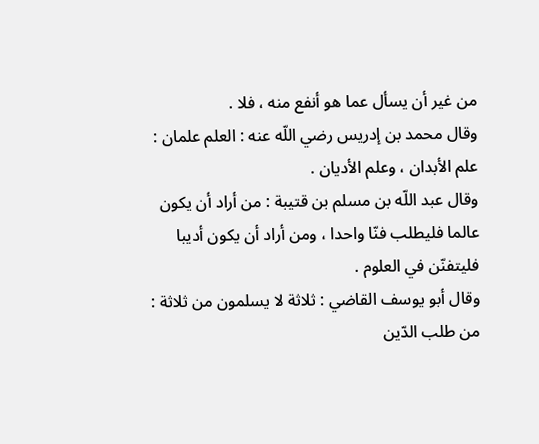من غير أن يسأل عما هو أنفع منه ، فلا .
وقال محمد بن إدريس رضي اللّه عنه : العلم علمان : علم الأبدان ، وعلم الأديان .
وقال عبد اللّه بن مسلم بن قتيبة : من أراد أن يكون عالما فليطلب فنّا واحدا ، ومن أراد أن يكون أديبا فليتفنّن في العلوم .
وقال أبو يوسف القاضي : ثلاثة لا يسلمون من ثلاثة : من طلب الدّين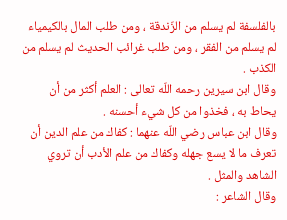بالفلسفة لم يسلم من الزّندقة ، ومن طلب المال بالكيمياء لم يسلم من الفقر ، ومن طلب غرائب الحديث لم يسلم من الكذب .
وقال ابن سيرين رحمه اللّه تعالى : العلم أكثر من أن يحاط به ، فخذوا من كل شيء أحسنه .
وقال ابن عباس رضي اللّه عنهما : كفاك من علم الدين أن تعرف ما لا يسع جهله وكفاك من علم الأدب أن تروي الشاهد والمثل .
وقال الشاعر :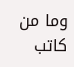وما من كاتب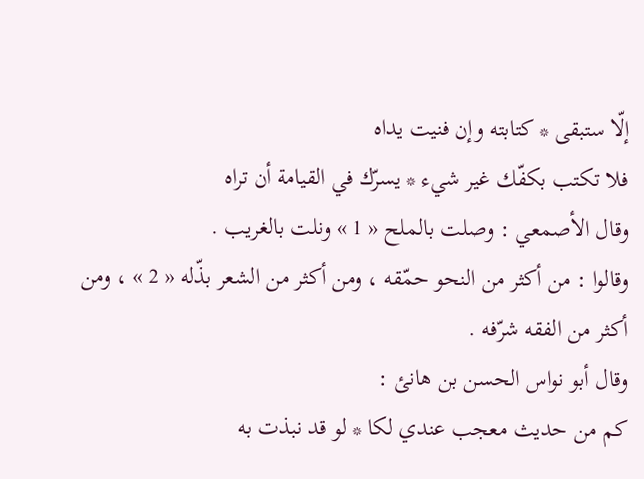إلّا ستبقى * كتابته وإن فنيت يداه
فلا تكتب بكفّك غير شيء * يسرّك في القيامة أن تراه
وقال الأصمعي : وصلت بالملح « 1 » ونلت بالغريب .
وقالوا : من أكثر من النحو حمّقه ، ومن أكثر من الشعر بذّله « 2 » ، ومن أكثر من الفقه شرّفه .
وقال أبو نواس الحسن بن هانئ :
كم من حديث معجب عندي لكا * لو قد نبذت به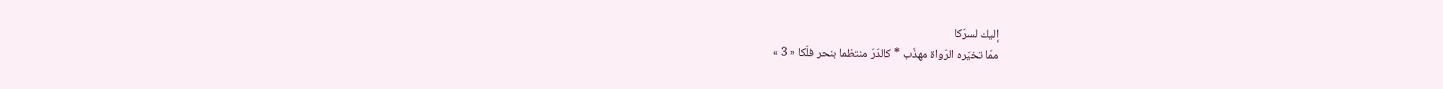إليك لسرّكا
ممّا تخيّره الرّواة مهذّب * كالدّرّ منتظما بنحر فلّكا « 3 »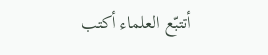أتتبّع العلماء أكتب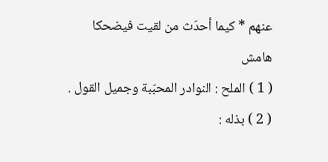عنهم * كيما أحدّث من لقيت فيضحكا
هامش
( 1 ) الملح : النوادر المحبّبة وجميل القول .
( 2 ) بذله :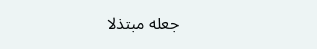جعله مبتذلا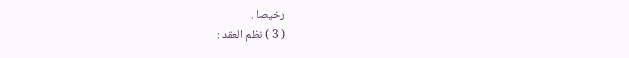رخيصا .
( 3 ) نظم العقد :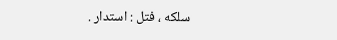سلكه ، فتل : استدار .